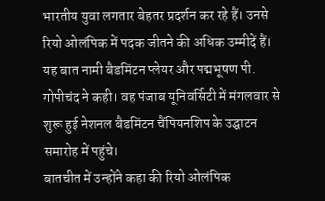भारतीय युवा लगतार बेहतर प्रदर्शन कर रहे हैं। उनसे रियो ओलंपिक में पदक जीतने की अधिक उम्मीदें हैं। यह बात नामी बैडमिंटन प्लेयर और पद्मभूषण पी. गोपीचंद ने कही। वह पंजाब यूनिवर्सिटी में मंगलवार से शुरू हुई नेशनल बैडमिंटन चैंपियनशिप के उद्घाटन समारोह में पहुंचे।
बातचीत में उन्होंने कहा की रियो ओलंपिक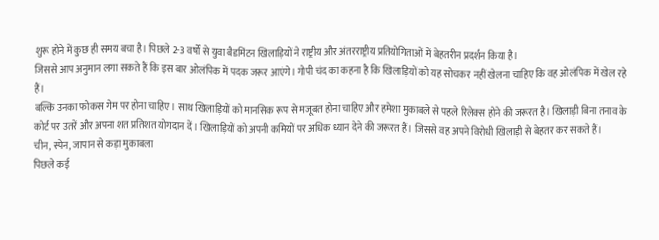शुरू होने में कुछ ही समय बचा है। पिछले 2-3 वर्षों से युवा बैडमिंटन खिलाड़ियों ने राष्ट्रीय और अंतरराष्ट्रीय प्रतियोगिताओं में बेहतरीन प्रदर्शन किया है।
जिससे आप अनुमान लगा सकते हैं कि इस बार ओलंपिक में पदक जरूर आएंगे। गोपी चंद का कहना है कि खिलाड़ियों को यह सोचकर नहीं खेलना चाहिए कि वह ओलंपिक में खेल रहे हैं।
बल्कि उनका फोकस गेम पर होना चाहिए। साथ खिलाड़ियों को मानसिक रूप से मजूबत होना चाहिए और हमेशा मुकाबले से पहले रिलेक्स होने की जरूरत है। खिलाड़ी बिना तनाव के कोर्ट पर उतरें और अपना शत प्रतिशत योगदान दें। खिलाड़ियों को अपनी कमियों पर अधिक ध्यान देने की जरूरत हैं। जिससे वह अपने विरोधी खिलाड़ी से बेहतर कर सकते हैं।
चीन, स्पेन, जापान से कड़ा मुकाबला
पिछले कई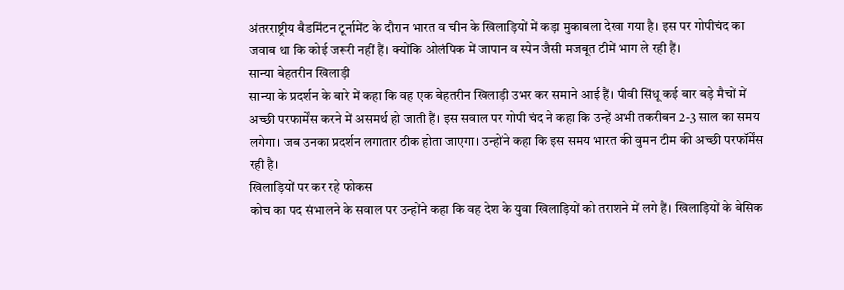अंतरराष्ट्रीय बैडमिंटन टूर्नामेंट के दौरान भारत व चीन के खिलाड़ियों में कड़ा मुकाबला देखा गया है। इस पर गोपीचंद का जवाब था कि कोई जरूरी नहीं हैं। क्योंकि ओलंपिक में जापान व स्पेन जैसी मजबूत टीमें भाग ले रही हैं।
सान्या बेहतरीन खिलाड़ी
सान्या के प्रदर्शन के बारे में कहा कि वह एक बेहतरीन खिलाड़ी उभर कर समाने आई हैं। पीवी सिंधू कई बार बड़े मैचों में अच्छी परफार्मेंस करने में असमर्थ हो जाती हैं। इस सवाल पर गोपी चंद ने कहा कि उन्हें अभी तकरीबन 2-3 साल का समय लगेगा। जब उनका प्रदर्शन लगातार ठीक होता जाएगा। उन्होंने कहा कि इस समय भारत की वुमन टीम की अच्छी परफॉर्मेंस रही है।
खिलाड़ियों पर कर रहे फोकस
कोच का पद संभालने के सवाल पर उन्होंने कहा कि वह देश के युवा खिलाड़ियों को तराशने में लगे हैं। खिलाड़ियों के बेसिक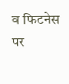व फिटनेस पर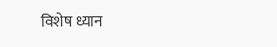विशेष ध्यान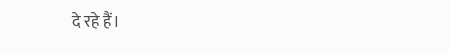दे रहे हैं।